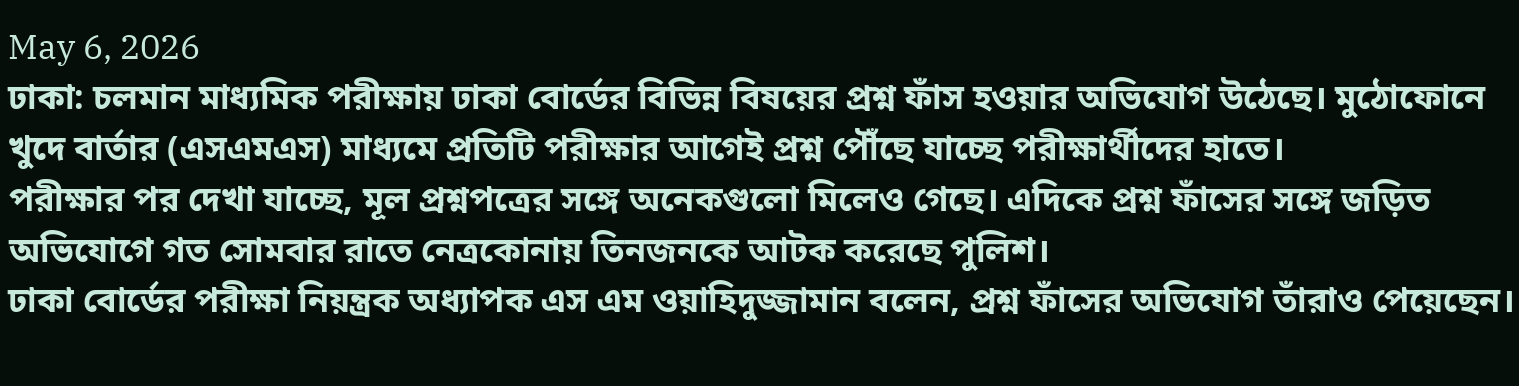May 6, 2026
ঢাকা: চলমান মাধ্যমিক পরীক্ষায় ঢাকা বোর্ডের বিভিন্ন বিষয়ের প্রশ্ন ফাঁস হওয়ার অভিযোগ উঠেছে। মুঠোফোনে খুদে বার্তার (এসএমএস) মাধ্যমে প্রতিটি পরীক্ষার আগেই প্রশ্ন পৌঁছে যাচ্ছে পরীক্ষার্থীদের হাতে।
পরীক্ষার পর দেখা যাচ্ছে, মূল প্রশ্নপত্রের সঙ্গে অনেকগুলো মিলেও গেছে। এদিকে প্রশ্ন ফাঁসের সঙ্গে জড়িত অভিযোগে গত সোমবার রাতে নেত্রকোনায় তিনজনকে আটক করেছে পুলিশ।
ঢাকা বোর্ডের পরীক্ষা নিয়ন্ত্রক অধ্যাপক এস এম ওয়াহিদুজ্জামান বলেন, প্রশ্ন ফাঁসের অভিযোগ তাঁরাও পেয়েছেন।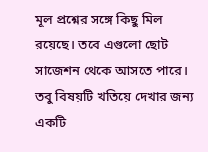মূল প্রশ্নের সঙ্গে কিছু মিল রয়েছে। তবে এগুলো ছোট সাজেশন থেকে আসতে পারে। তবু বিষয়টি খতিয়ে দেখার জন্য একটি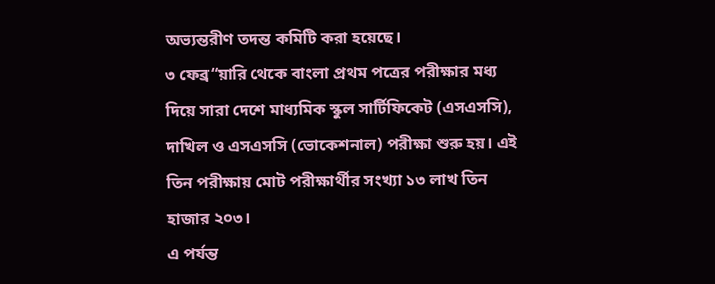অভ্যন্তরীণ তদন্ত কমিটি করা হয়েছে।
৩ ফেব্র“য়ারি থেকে বাংলা প্রথম পত্রের পরীক্ষার মধ্য দিয়ে সারা দেশে মাধ্যমিক স্কুল সার্টিফিকেট (এসএসসি), দাখিল ও এসএসসি (ভোকেশনাল) পরীক্ষা শুরু হয়। এই তিন পরীক্ষায় মোট পরীক্ষার্থীর সংখ্যা ১৩ লাখ তিন হাজার ২০৩।
এ পর্যন্ত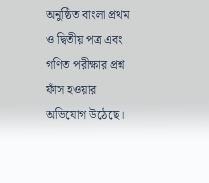অনুষ্ঠিত বাংলা প্রথম ও দ্বিতীয় পত্র এবং গণিত পরীক্ষার প্রশ্ন ফাঁস হওয়ার অভিযোগ উঠেছে।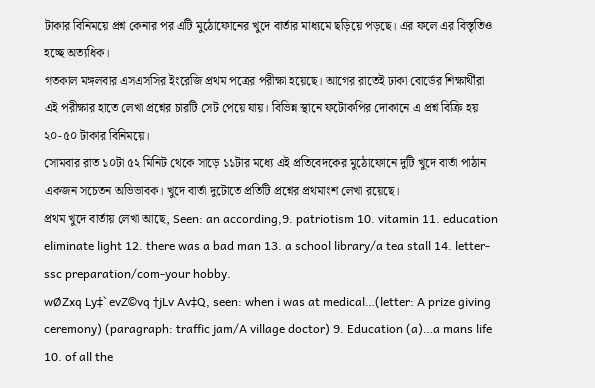টাকার বিনিময়ে প্রশ্ন কেনার পর এটি মুঠোফোনের খুদে বার্তার মাধ্যমে ছড়িয়ে পড়ছে। এর ফলে এর বিস্তৃতিও হচ্ছে অত্যধিক।
গতকাল মঙ্গলবার এসএসসির ইংরেজি প্রথম পত্রের পরীক্ষা হয়েছে। আগের রাতেই ঢাকা বোর্ডের শিক্ষার্থীরা এই পরীক্ষার হাতে লেখা প্রশ্নের চারটি সেট পেয়ে যায়। বিভিন্ন স্থানে ফটোকপির দোকানে এ প্রশ্ন বিক্রি হয় ২০-৫০ টাকার বিনিময়ে।
সোমবার রাত ১০টা ৫২ মিনিট থেকে সাড়ে ১১টার মধ্যে এই প্রতিবেদকের মুঠোফোনে দুটি খুদে বার্তা পাঠান একজন সচেতন অভিভাবক। খুদে বার্তা দুটোতে প্রতিটি প্রশ্নের প্রথমাংশ লেখা রয়েছে।
প্রথম খুদে বার্তায় লেখা আছে, Seen: an according,9. patriotism 10. vitamin 11. education eliminate light 12. there was a bad man 13. a school library/a tea stall 14. letter-ssc preparation/com-your hobby.
wØZxq Ly‡` evZ©vq †jLv Av‡Q, seen: when i was at medical…(letter: A prize giving ceremony) (paragraph: traffic jam/A village doctor) 9. Education (a)…a mans life 10. of all the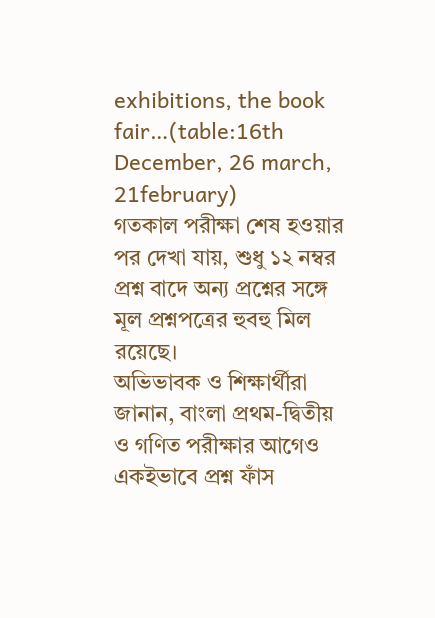exhibitions, the book fair…(table:16th December, 26 march, 21february)
গতকাল পরীক্ষা শেষ হওয়ার পর দেখা যায়, শুধু ১২ নম্বর প্রশ্ন বাদে অন্য প্রশ্নের সঙ্গে মূল প্রশ্নপত্রের হুবহু মিল রয়েছে।
অভিভাবক ও শিক্ষার্থীরা জানান, বাংলা প্রথম-দ্বিতীয় ও গণিত পরীক্ষার আগেও একইভাবে প্রশ্ন ফাঁস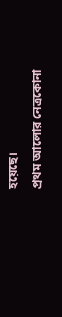হয়েছে।
প্রথম আলোর নেত্রকোনা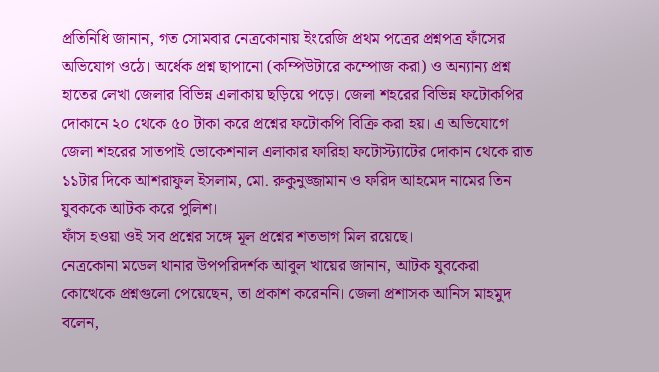প্রতিনিধি জানান, গত সোমবার নেত্রকোনায় ইংরেজি প্রথম পত্রের প্রশ্নপত্র ফাঁসের অভিযোগ ওঠে। অর্ধেক প্রশ্ন ছাপানো (কম্পিউটারে কম্পোজ করা) ও অন্যান্য প্রশ্ন হাতের লেখা জেলার বিভিন্ন এলাকায় ছড়িয়ে পড়ে। জেলা শহরের বিভিন্ন ফটোকপির দোকানে ২০ থেকে ৫০ টাকা করে প্রশ্নের ফটোকপি বিক্রি করা হয়। এ অভিযোগে জেলা শহরের সাতপাই ভোকেশনাল এলাকার ফারিহা ফটোস্ট্যাটের দোকান থেকে রাত ১১টার দিকে আশরাফুল ইসলাম, মো. রুকুনুজ্জামান ও ফরিদ আহমেদ নামের তিন যুবককে আটক করে পুলিশ।
ফাঁস হওয়া ওই সব প্রশ্নের সঙ্গে মূল প্রশ্নের শতভাগ মিল রয়েছে।
নেত্রকোনা মডেল থানার উপপরিদর্শক আবুল খায়ের জানান, আটক যুবকেরা কোত্থেকে প্রশ্নগুলো পেয়েছেন, তা প্রকাশ করেননি। জেলা প্রশাসক আনিস মাহমুদ বলেন,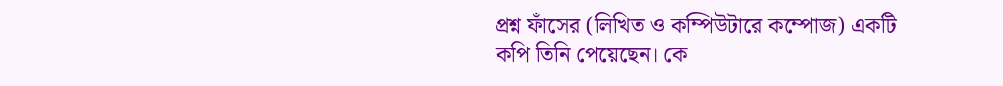প্রশ্ন ফাঁসের (লিখিত ও কম্পিউটারে কম্পোজ) একটি কপি তিনি পেয়েছেন। কে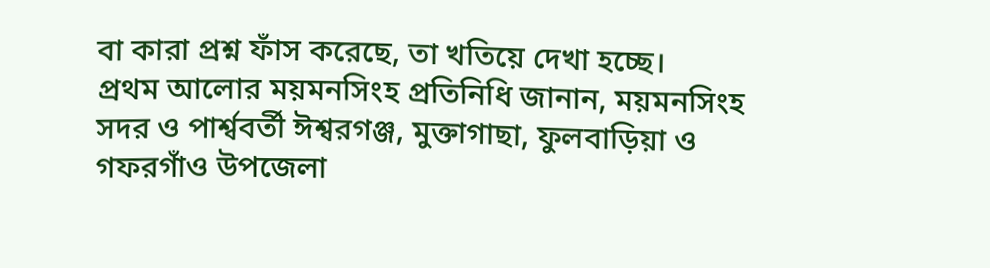বা কারা প্রশ্ন ফাঁস করেছে, তা খতিয়ে দেখা হচ্ছে।
প্রথম আলোর ময়মনসিংহ প্রতিনিধি জানান, ময়মনসিংহ সদর ও পার্শ্ববর্তী ঈশ্বরগঞ্জ, মুক্তাগাছা, ফুলবাড়িয়া ও গফরগাঁও উপজেলা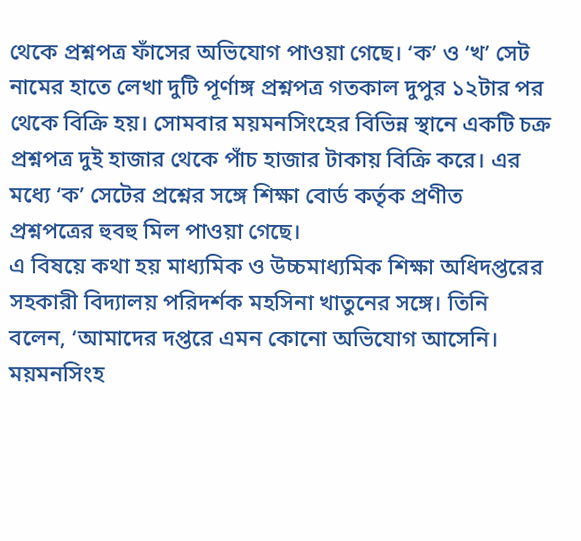থেকে প্রশ্নপত্র ফাঁসের অভিযোগ পাওয়া গেছে। ‘ক’ ও ‘খ’ সেট নামের হাতে লেখা দুটি পূর্ণাঙ্গ প্রশ্নপত্র গতকাল দুপুর ১২টার পর থেকে বিক্রি হয়। সোমবার ময়মনসিংহের বিভিন্ন স্থানে একটি চক্র প্রশ্নপত্র দুই হাজার থেকে পাঁচ হাজার টাকায় বিক্রি করে। এর মধ্যে ‘ক’ সেটের প্রশ্নের সঙ্গে শিক্ষা বোর্ড কর্তৃক প্রণীত প্রশ্নপত্রের হুবহু মিল পাওয়া গেছে।
এ বিষয়ে কথা হয় মাধ্যমিক ও উচ্চমাধ্যমিক শিক্ষা অধিদপ্তরের সহকারী বিদ্যালয় পরিদর্শক মহসিনা খাতুনের সঙ্গে। তিনি বলেন, ‘আমাদের দপ্তরে এমন কোনো অভিযোগ আসেনি। ময়মনসিংহ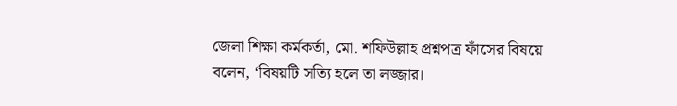জেলা শিক্ষা কর্মকর্তা, মো. শফিউল্লাহ প্রশ্নপত্র ফাঁসের বিষয়ে বলেন, ‘বিষয়টি সত্যি হলে তা লজ্জার।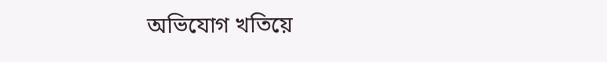অভিযোগ খতিয়ে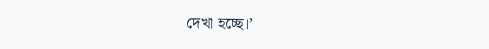দেখা হচ্ছে।’